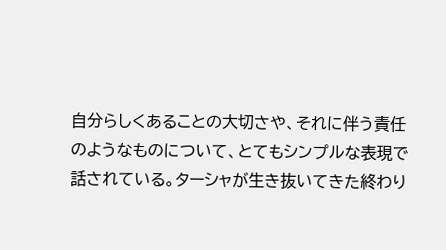自分らしくあることの大切さや、それに伴う責任のようなものについて、とてもシンプルな表現で話されている。ターシャが生き抜いてきた終わり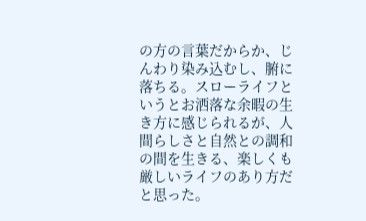の方の言葉だからか、じんわり染み込むし、腑に落ちる。スローライフというとお洒落な余暇の生き方に感じられるが、人間らしさと自然との調和の間を生きる、楽しくも厳しいライフのあり方だと思った。